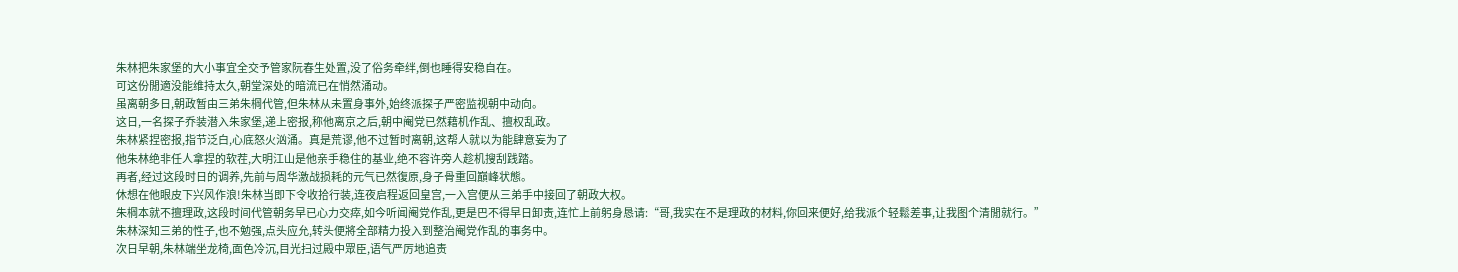朱林把朱家堡的大小事宜全交予管家阮春生处置,没了俗务牵绊,倒也睡得安稳自在。
可这份閒適没能维持太久,朝堂深处的暗流已在悄然涌动。
虽离朝多日,朝政暂由三弟朱棡代管,但朱林从未置身事外,始终派探子严密监视朝中动向。
这日,一名探子乔装潜入朱家堡,递上密报,称他离京之后,朝中阉党已然藉机作乱、擅权乱政。
朱林紧捏密报,指节泛白,心底怒火汹涌。真是荒谬,他不过暂时离朝,这帮人就以为能肆意妄为了
他朱林绝非任人拿捏的软茬,大明江山是他亲手稳住的基业,绝不容许旁人趁机搜刮践踏。
再者,经过这段时日的调养,先前与周华激战损耗的元气已然復原,身子骨重回巔峰状態。
休想在他眼皮下兴风作浪!朱林当即下令收拾行装,连夜启程返回皇宫,一入宫便从三弟手中接回了朝政大权。
朱棡本就不擅理政,这段时间代管朝务早已心力交瘁,如今听闻阉党作乱,更是巴不得早日卸责,连忙上前躬身恳请:“哥,我实在不是理政的材料,你回来便好,给我派个轻鬆差事,让我图个清閒就行。”
朱林深知三弟的性子,也不勉强,点头应允,转头便將全部精力投入到整治阉党作乱的事务中。
次日早朝,朱林端坐龙椅,面色冷沉,目光扫过殿中眾臣,语气严厉地追责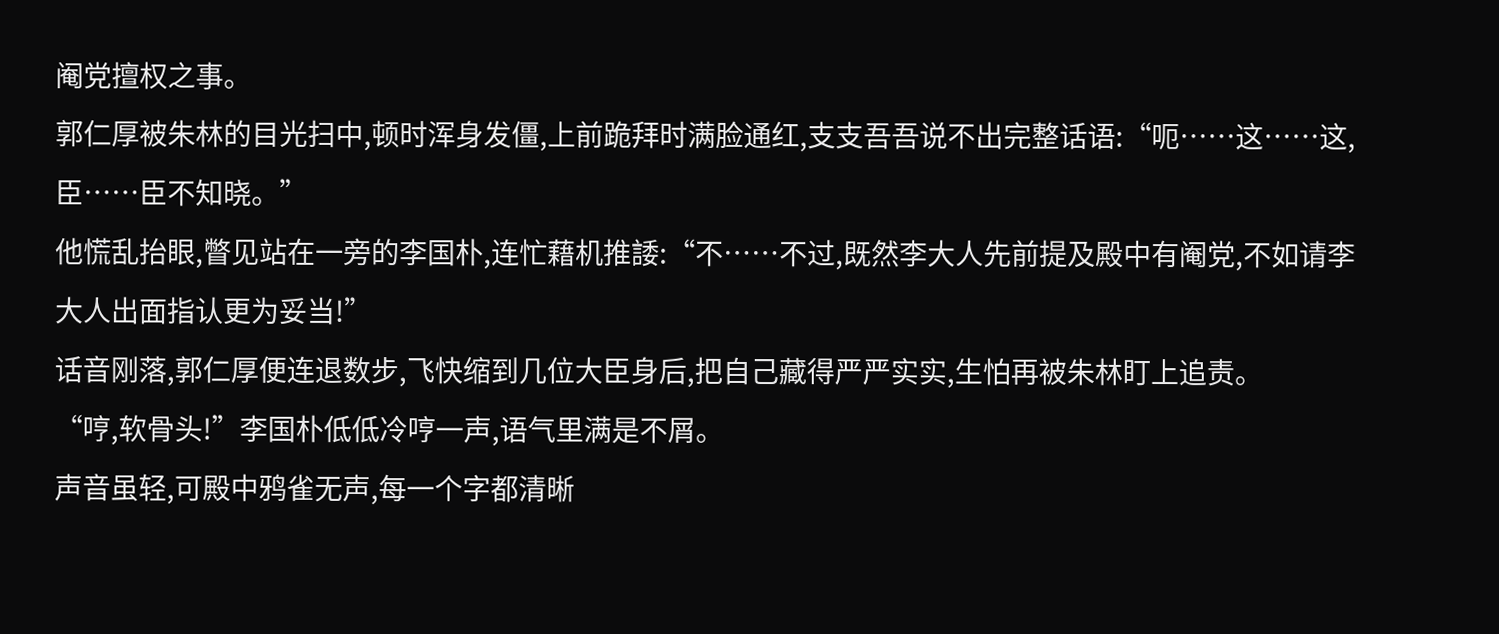阉党擅权之事。
郭仁厚被朱林的目光扫中,顿时浑身发僵,上前跪拜时满脸通红,支支吾吾说不出完整话语:“呃……这……这,臣……臣不知晓。”
他慌乱抬眼,瞥见站在一旁的李国朴,连忙藉机推諉:“不……不过,既然李大人先前提及殿中有阉党,不如请李大人出面指认更为妥当!”
话音刚落,郭仁厚便连退数步,飞快缩到几位大臣身后,把自己藏得严严实实,生怕再被朱林盯上追责。
“哼,软骨头!”李国朴低低冷哼一声,语气里满是不屑。
声音虽轻,可殿中鸦雀无声,每一个字都清晰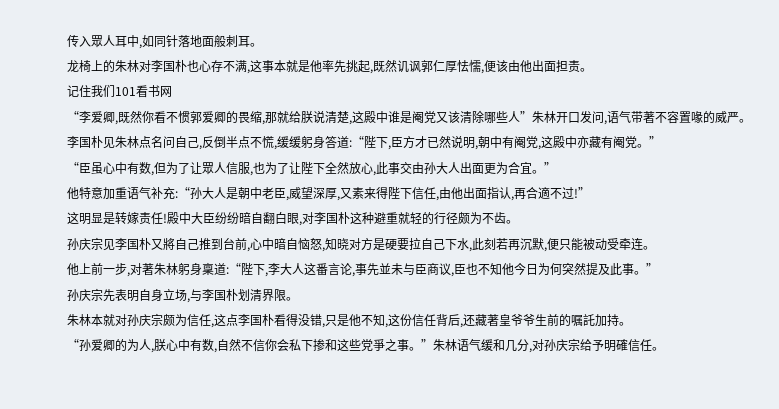传入眾人耳中,如同针落地面般刺耳。
龙椅上的朱林对李国朴也心存不满,这事本就是他率先挑起,既然讥讽郭仁厚怯懦,便该由他出面担责。
记住我们101看书网
“李爱卿,既然你看不惯郭爱卿的畏缩,那就给朕说清楚,这殿中谁是阉党又该清除哪些人”朱林开口发问,语气带著不容置喙的威严。
李国朴见朱林点名问自己,反倒半点不慌,缓缓躬身答道:“陛下,臣方才已然说明,朝中有阉党,这殿中亦藏有阉党。”
“臣虽心中有数,但为了让眾人信服,也为了让陛下全然放心,此事交由孙大人出面更为合宜。”
他特意加重语气补充:“孙大人是朝中老臣,威望深厚,又素来得陛下信任,由他出面指认,再合適不过!”
这明显是转嫁责任!殿中大臣纷纷暗自翻白眼,对李国朴这种避重就轻的行径颇为不齿。
孙庆宗见李国朴又將自己推到台前,心中暗自恼怒,知晓对方是硬要拉自己下水,此刻若再沉默,便只能被动受牵连。
他上前一步,对著朱林躬身稟道:“陛下,李大人这番言论,事先並未与臣商议,臣也不知他今日为何突然提及此事。”
孙庆宗先表明自身立场,与李国朴划清界限。
朱林本就对孙庆宗颇为信任,这点李国朴看得没错,只是他不知,这份信任背后,还藏著皇爷爷生前的嘱託加持。
“孙爱卿的为人,朕心中有数,自然不信你会私下掺和这些党爭之事。”朱林语气缓和几分,对孙庆宗给予明確信任。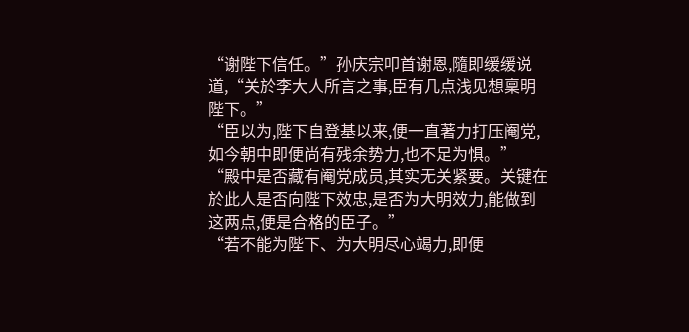“谢陛下信任。”孙庆宗叩首谢恩,隨即缓缓说道,“关於李大人所言之事,臣有几点浅见想稟明陛下。”
“臣以为,陛下自登基以来,便一直著力打压阉党,如今朝中即便尚有残余势力,也不足为惧。”
“殿中是否藏有阉党成员,其实无关紧要。关键在於此人是否向陛下效忠,是否为大明效力,能做到这两点,便是合格的臣子。”
“若不能为陛下、为大明尽心竭力,即便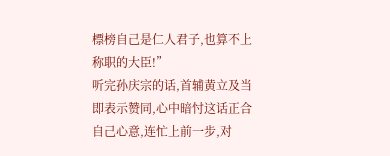標榜自己是仁人君子,也算不上称职的大臣!”
听完孙庆宗的话,首辅黄立及当即表示赞同,心中暗忖这话正合自己心意,连忙上前一步,对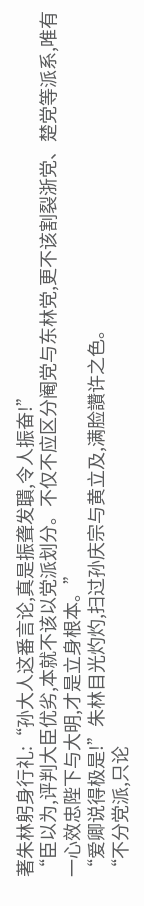著朱林躬身行礼:“孙大人这番言论,真是振聋发聵,令人振奋!”
“臣以为,评判大臣优劣,本就不该以党派划分。不仅不应区分阉党与东林党,更不该割裂浙党、楚党等派系,唯有一心效忠陛下与大明,才是立身根本。”
“爱卿说得极是!”朱林目光灼灼,扫过孙庆宗与黄立及,满脸讚许之色。
“不分党派,只论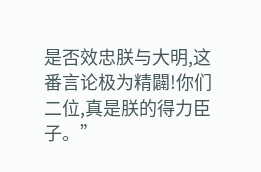是否效忠朕与大明,这番言论极为精闢!你们二位,真是朕的得力臣子。”